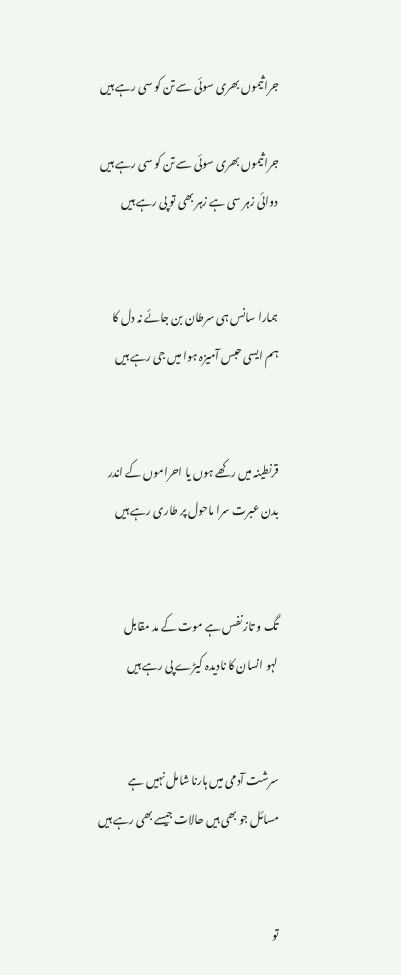جراثیموں بھری سوئی سے تن کو سی رہے ہیں

جراثیموں بھری سوئی سے تن کو سی رہے ہیں
دوائی زہر سی ہے زہر بھی تو پی رہے ہیں


ہمارا سانس ہی سرطان بن جائے نہ دل کا
ہم ایسی حبس آمیزہ ہوا میں جی رہے ہیں


قرنطینہ میں رکھے ہوں یا احراموں کے اندر
بدن عبرت سرا ماحول پر طاری رہے ہیں


تگ و تاز نفس ہے موت کے مد مقابل
لہو انسان کا نادیدہ کیڑے پی رہے ہیں


سرشت آدمی میں ہارنا شامل نہیں ہے
مسائل جو بھی ہیں حالات جیسے بھی رہے ہیں


تو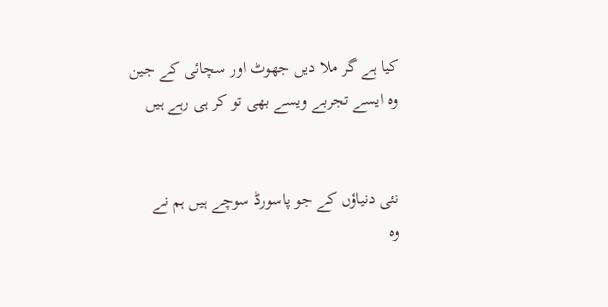کیا ہے گر ملا دیں جھوٹ اور سچائی کے جین
وہ ایسے تجربے ویسے بھی تو کر ہی رہے ہیں


نئی دنیاؤں کے جو پاسورڈ سوچے ہیں ہم نے
وہ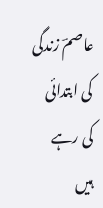عاصمؔ زندگی کی ابتدائی کی رہے ہیں